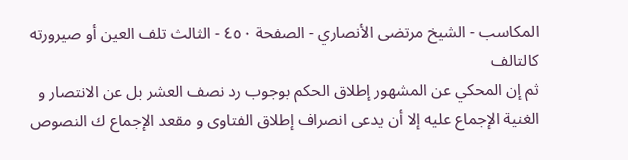المكاسب - الشيخ مرتضى الأنصاري - الصفحة ٤٥٠ - الثالث تلف العين أو صيرورته كالتالف
ثم إن المحكي عن المشهور إطلاق الحكم بوجوب رد نصف العشر بل عن الانتصار و الغنية الإجماع عليه إلا أن يدعى انصراف إطلاق الفتاوى و مقعد الإجماع ك النصوص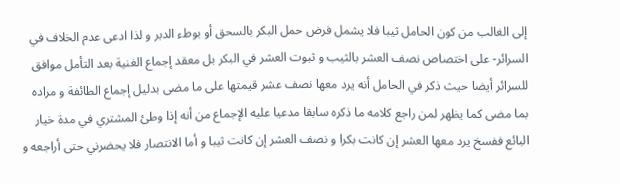إلى الغالب من كون الحامل ثيبا فلا يشمل فرض حمل البكر بالسحق أو بوطء الدبر و لذا ادعى عدم الخلاف في السرائر- على اختصاص نصف العشر بالثيب و ثبوت العشر في البكر بل معقد إجماع الغنية بعد التأمل موافق للسرائر أيضا حيث ذكر في الحامل أنه يرد معها نصف عشر قيمتها على ما مضى بدليل إجماع الطائفة و مراده بما مضى كما يظهر لمن راجع كلامه ما ذكره سابقا مدعيا عليه الإجماع من أنه إذا وطئ المشتري في مدة خيار البائع ففسخ يرد معها العشر إن كانت بكرا و نصف العشر إن كانت ثيبا و أما الانتصار فلا يحضرني حتى أراجعه و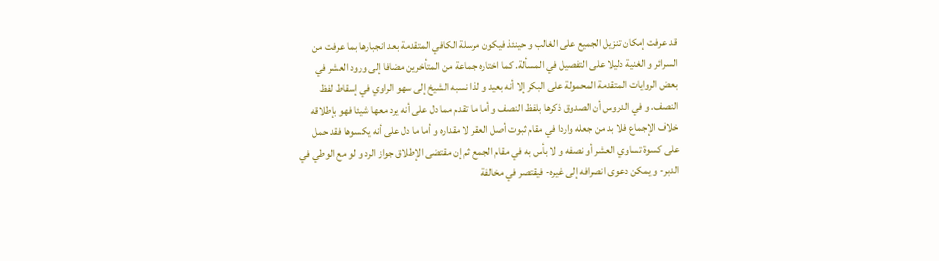قد عرفت إمكان تنزيل الجميع على الغالب و حينئذ فيكون مرسلة الكافي المتقدمة بعد انجبارها بما عرفت من السرائر و الغنية دليلا على التفصيل في المسألة. كما اختاره جماعة من المتأخرين مضافا إلى ورود العشر في بعض الروايات المتقدمة المحمولة على البكر إلا أنه بعيد و لذا نسبه الشيخ إلى سهو الراوي في إسقاط لفظ النصف. و في الدروس أن الصدوق ذكرها بلفظ النصف و أما ما تقدم مما دل على أنه يرد معها شيئا فهو بإطلاقه خلاف الإجماع فلا بد من جعله واردا في مقام ثبوت أصل العقر لا مقداره و أما ما دل على أنه يكسوها فقد حمل على كسوة تساوي العشر أو نصفه و لا بأس به في مقام الجمع ثم إن مقتضى الإطلاق جواز الرد و لو مع الوطي في الدبر- و يمكن دعوى انصرافه إلى غيره- فيقتصر في مخالفة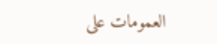العمومات على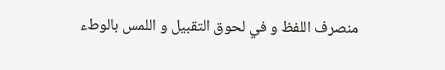منصرف اللفظ و في لحوق التقبيل و اللمس بالوطء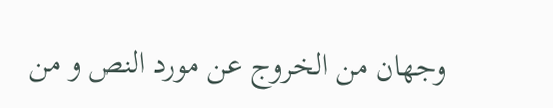وجهان من الخروج عن مورد النص و من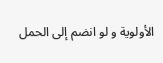الأولوية و لو انضم إلى الحمل